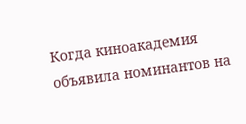Когда киноакадемия объявила номинантов на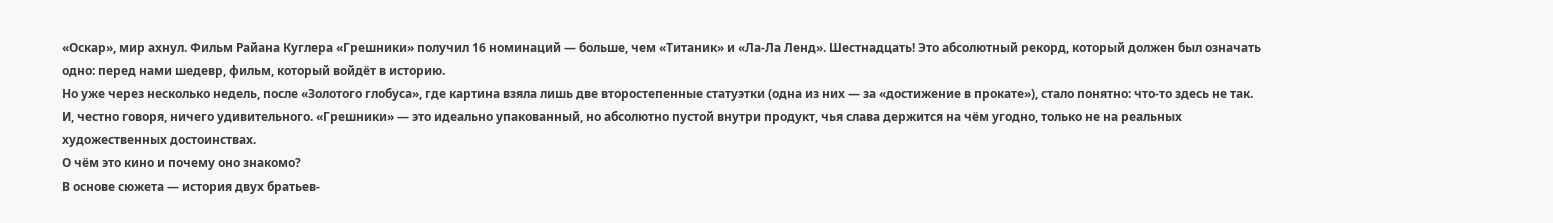«Оскар», мир ахнул. Фильм Райана Куглера «Грешники» получил 16 номинаций — больше, чем «Титаник» и «Ла-Ла Ленд». Шестнадцать! Это абсолютный рекорд, который должен был означать одно: перед нами шедевр, фильм, который войдёт в историю.
Но уже через несколько недель, после «Золотого глобуса», где картина взяла лишь две второстепенные статуэтки (одна из них — за «достижение в прокате»), стало понятно: что-то здесь не так.
И, честно говоря, ничего удивительного. «Грешники» — это идеально упакованный, но абсолютно пустой внутри продукт, чья слава держится на чём угодно, только не на реальных художественных достоинствах.
О чём это кино и почему оно знакомо?
В основе сюжета — история двух братьев-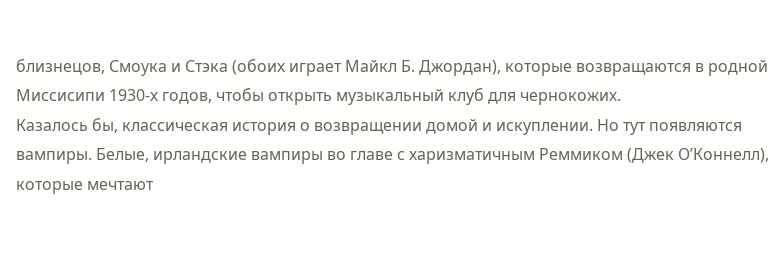близнецов, Смоука и Стэка (обоих играет Майкл Б. Джордан), которые возвращаются в родной Миссисипи 1930-х годов, чтобы открыть музыкальный клуб для чернокожих.
Казалось бы, классическая история о возвращении домой и искуплении. Но тут появляются вампиры. Белые, ирландские вампиры во главе с харизматичным Реммиком (Джек О’Коннелл), которые мечтают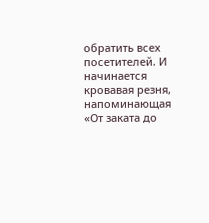обратить всех посетителей. И начинается кровавая резня, напоминающая «От заката до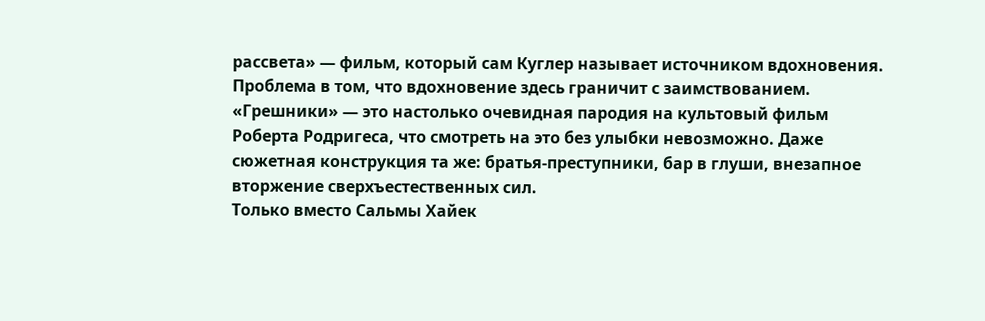рассвета» — фильм, который сам Куглер называет источником вдохновения.
Проблема в том, что вдохновение здесь граничит с заимствованием. «Грешники» — это настолько очевидная пародия на культовый фильм Роберта Родригеса, что смотреть на это без улыбки невозможно. Даже сюжетная конструкция та же: братья-преступники, бар в глуши, внезапное вторжение сверхъестественных сил.
Только вместо Сальмы Хайек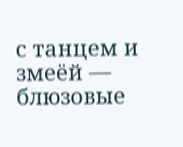с танцем и змеёй — блюзовые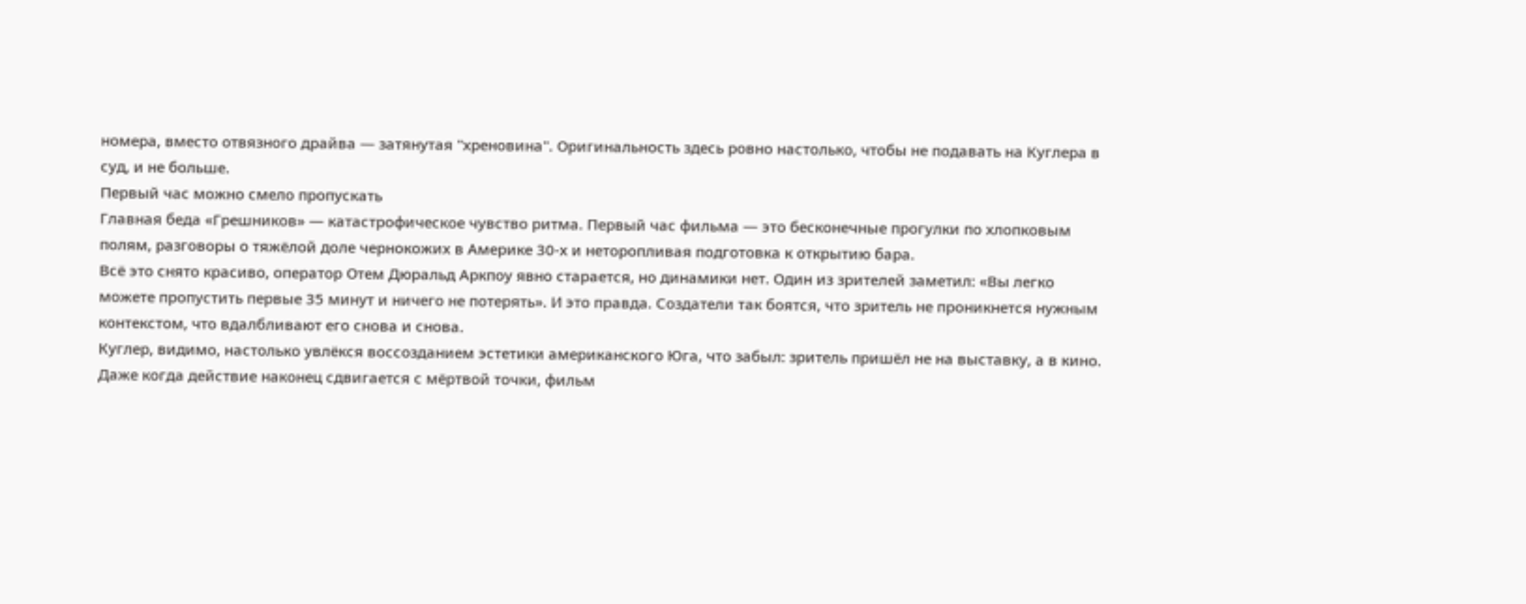номера, вместо отвязного драйва — затянутая "хреновина". Оригинальность здесь ровно настолько, чтобы не подавать на Куглера в суд, и не больше.
Первый час можно смело пропускать
Главная беда «Грешников» — катастрофическое чувство ритма. Первый час фильма — это бесконечные прогулки по хлопковым полям, разговоры о тяжёлой доле чернокожих в Америке 30-х и неторопливая подготовка к открытию бара.
Всё это снято красиво, оператор Отем Дюральд Аркпоу явно старается, но динамики нет. Один из зрителей заметил: «Вы легко можете пропустить первые 35 минут и ничего не потерять». И это правда. Создатели так боятся, что зритель не проникнется нужным контекстом, что вдалбливают его снова и снова.
Куглер, видимо, настолько увлёкся воссозданием эстетики американского Юга, что забыл: зритель пришёл не на выставку, а в кино. Даже когда действие наконец сдвигается с мёртвой точки, фильм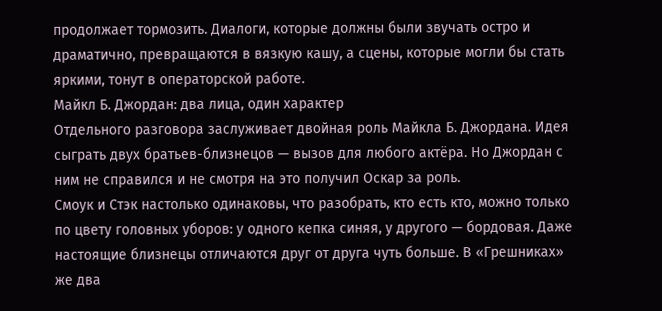продолжает тормозить. Диалоги, которые должны были звучать остро и драматично, превращаются в вязкую кашу, а сцены, которые могли бы стать яркими, тонут в операторской работе.
Майкл Б. Джордан: два лица, один характер
Отдельного разговора заслуживает двойная роль Майкла Б. Джордана. Идея сыграть двух братьев-близнецов — вызов для любого актёра. Но Джордан с ним не справился и не смотря на это получил Оскар за роль.
Смоук и Стэк настолько одинаковы, что разобрать, кто есть кто, можно только по цвету головных уборов: у одного кепка синяя, у другого — бордовая. Даже настоящие близнецы отличаются друг от друга чуть больше. В «Грешниках» же два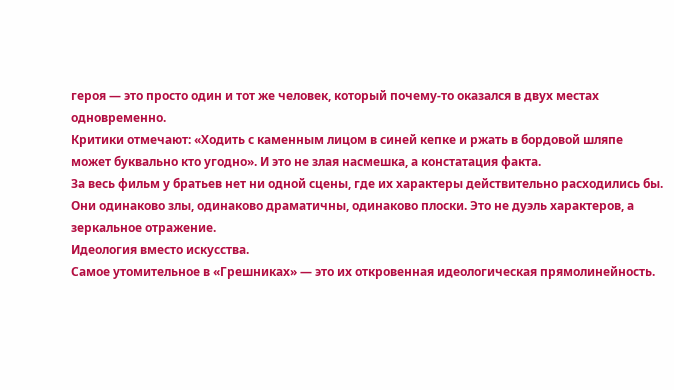героя — это просто один и тот же человек, который почему-то оказался в двух местах одновременно.
Критики отмечают: «Ходить с каменным лицом в синей кепке и ржать в бордовой шляпе может буквально кто угодно». И это не злая насмешка, а констатация факта.
За весь фильм у братьев нет ни одной сцены, где их характеры действительно расходились бы. Они одинаково злы, одинаково драматичны, одинаково плоски. Это не дуэль характеров, а зеркальное отражение.
Идеология вместо искусства.
Самое утомительное в «Грешниках» — это их откровенная идеологическая прямолинейность.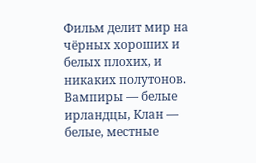Фильм делит мир на чёрных хороших и белых плохих, и никаких полутонов.
Вампиры — белые ирландцы, Клан — белые, местные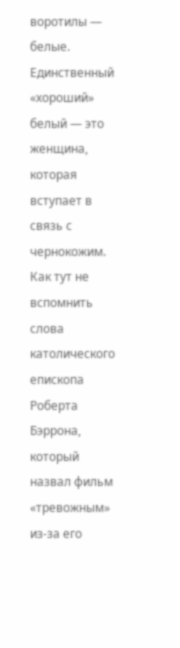воротилы — белые. Единственный «хороший» белый — это женщина, которая вступает в связь с чернокожим. Как тут не вспомнить слова католического епископа Роберта Бэррона, который назвал фильм «тревожным» из-за его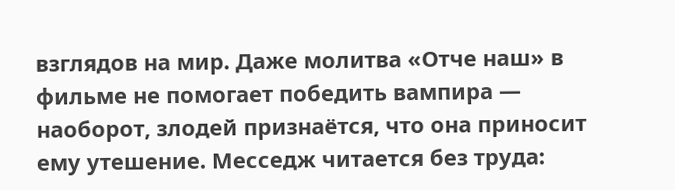взглядов на мир. Даже молитва «Отче наш» в фильме не помогает победить вампира — наоборот, злодей признаётся, что она приносит ему утешение. Месседж читается без труда: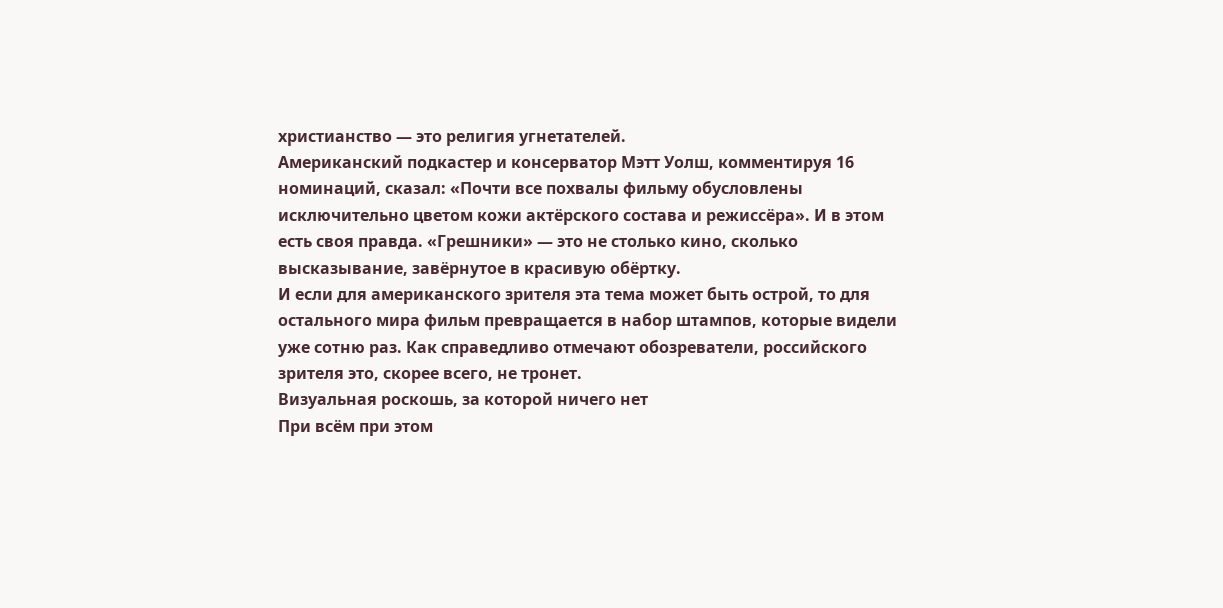христианство — это религия угнетателей.
Американский подкастер и консерватор Мэтт Уолш, комментируя 16 номинаций, сказал: «Почти все похвалы фильму обусловлены исключительно цветом кожи актёрского состава и режиссёра». И в этом есть своя правда. «Грешники» — это не столько кино, сколько высказывание, завёрнутое в красивую обёртку.
И если для американского зрителя эта тема может быть острой, то для остального мира фильм превращается в набор штампов, которые видели уже сотню раз. Как справедливо отмечают обозреватели, российского зрителя это, скорее всего, не тронет.
Визуальная роскошь, за которой ничего нет
При всём при этом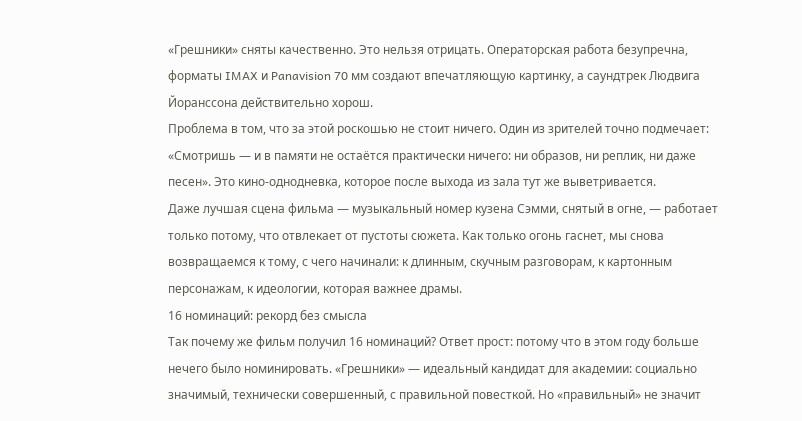«Грешники» сняты качественно. Это нельзя отрицать. Операторская работа безупречна, форматы IMAX и Panavision 70 мм создают впечатляющую картинку, а саундтрек Людвига Йоранссона действительно хорош.
Проблема в том, что за этой роскошью не стоит ничего. Один из зрителей точно подмечает: «Смотришь — и в памяти не остаётся практически ничего: ни образов, ни реплик, ни даже песен». Это кино-однодневка, которое после выхода из зала тут же выветривается.
Даже лучшая сцена фильма — музыкальный номер кузена Сэмми, снятый в огне, — работает только потому, что отвлекает от пустоты сюжета. Как только огонь гаснет, мы снова возвращаемся к тому, с чего начинали: к длинным, скучным разговорам, к картонным персонажам, к идеологии, которая важнее драмы.
16 номинаций: рекорд без смысла
Так почему же фильм получил 16 номинаций? Ответ прост: потому что в этом году больше нечего было номинировать. «Грешники» — идеальный кандидат для академии: социально значимый, технически совершенный, с правильной повесткой. Но «правильный» не значит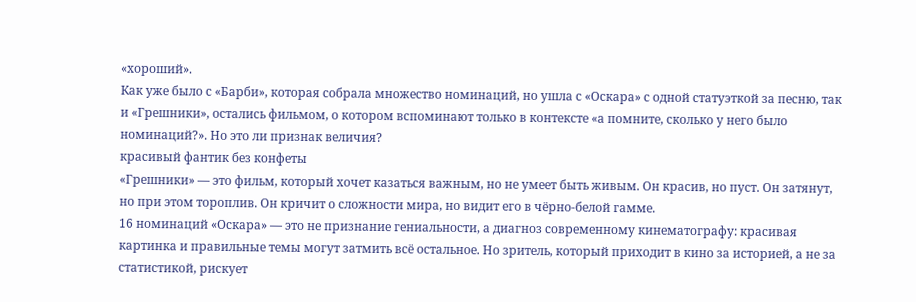«хороший».
Как уже было с «Барби», которая собрала множество номинаций, но ушла с «Оскара» с одной статуэткой за песню, так и «Грешники», остались фильмом, о котором вспоминают только в контексте «а помните, сколько у него было номинаций?». Но это ли признак величия?
красивый фантик без конфеты
«Грешники» — это фильм, который хочет казаться важным, но не умеет быть живым. Он красив, но пуст. Он затянут, но при этом тороплив. Он кричит о сложности мира, но видит его в чёрно-белой гамме.
16 номинаций «Оскара» — это не признание гениальности, а диагноз современному кинематографу: красивая картинка и правильные темы могут затмить всё остальное. Но зритель, который приходит в кино за историей, а не за статистикой, рискует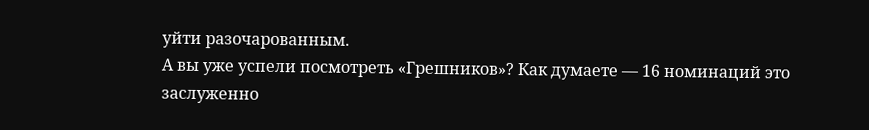уйти разочарованным.
А вы уже успели посмотреть «Грешников»? Как думаете — 16 номинаций это заслуженно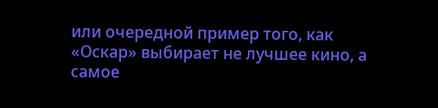или очередной пример того, как «Оскар» выбирает не лучшее кино, а самое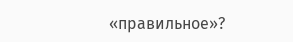«правильное»?